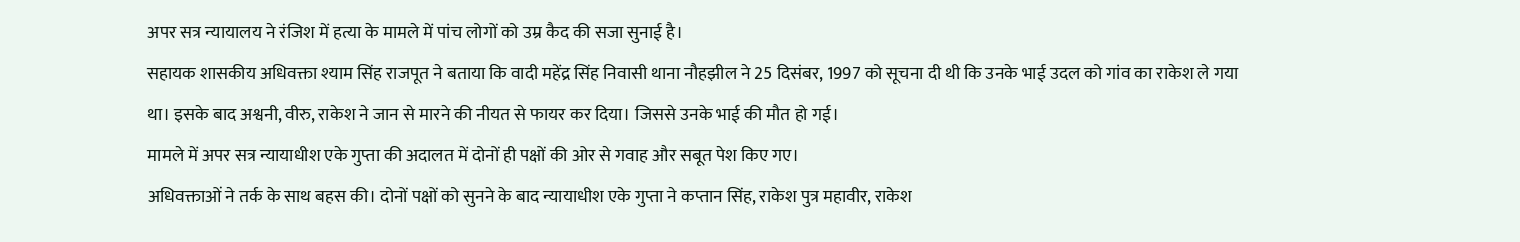अपर सत्र न्यायालय ने रंजिश में हत्या के मामले में पांच लोगों को उम्र कैद की सजा सुनाई है।
सहायक शासकीय अधिवक्ता श्याम सिंह राजपूत ने बताया कि वादी महेंद्र सिंह निवासी थाना नौहझील ने 25 दिसंबर, 1997 को सूचना दी थी कि उनके भाई उदल को गांव का राकेश ले गया था। इसके बाद अश्वनी, वीरु, राकेश ने जान से मारने की नीयत से फायर कर दिया। जिससे उनके भाई की मौत हो गई।
मामले में अपर सत्र न्यायाधीश एके गुप्ता की अदालत में दोनों ही पक्षों की ओर से गवाह और सबूत पेश किए गए।
अधिवक्ताओं ने तर्क के साथ बहस की। दोनों पक्षों को सुनने के बाद न्यायाधीश एके गुप्ता ने कप्तान सिंह, राकेश पुत्र महावीर, राकेश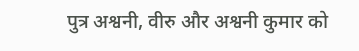पुत्र अश्वनी, वीरु और अश्वनी कुमार को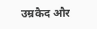उम्रकैद और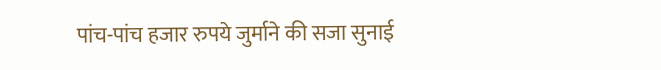पांच-पांच हजार रुपये जुर्माने की सजा सुनाई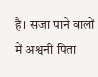है। सजा पाने वालों में अश्वनी पिता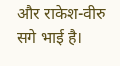और राकेश-वीरु सगे भाई है।